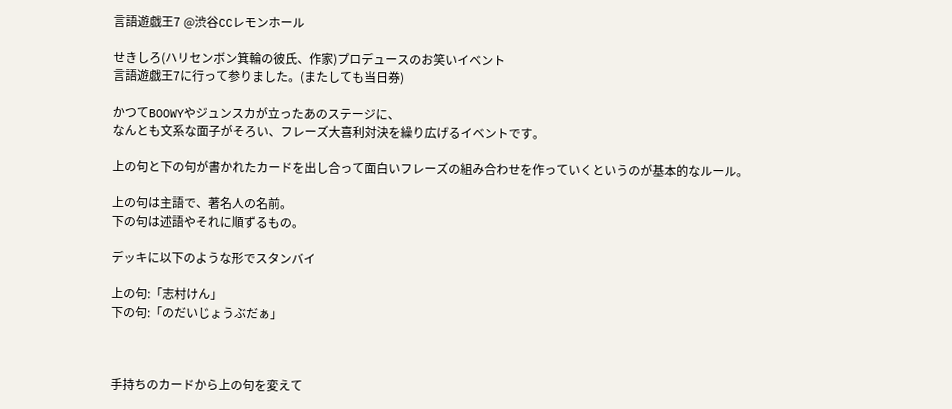言語遊戯王7 @渋谷CCレモンホール

せきしろ(ハリセンボン箕輪の彼氏、作家)プロデュースのお笑いイベント
言語遊戯王7に行って参りました。(またしても当日券)

かつてBOOWYやジュンスカが立ったあのステージに、
なんとも文系な面子がそろい、フレーズ大喜利対決を繰り広げるイベントです。

上の句と下の句が書かれたカードを出し合って面白いフレーズの組み合わせを作っていくというのが基本的なルール。

上の句は主語で、著名人の名前。
下の句は述語やそれに順ずるもの。

デッキに以下のような形でスタンバイ

上の句:「志村けん」
下の句:「のだいじょうぶだぁ」



手持ちのカードから上の句を変えて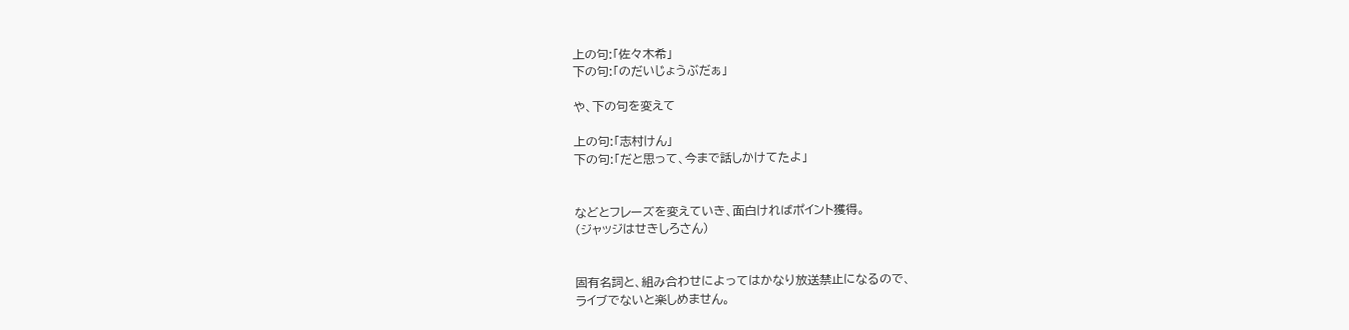上の句:「佐々木希」
下の句:「のだいじょうぶだぁ」

や、下の句を変えて

上の句:「志村けん」
下の句:「だと思って、今まで話しかけてたよ」


などとフレーズを変えていき、面白ければポイント獲得。
(ジャッジはせきしろさん)


固有名詞と、組み合わせによってはかなり放送禁止になるので、
ライブでないと楽しめません。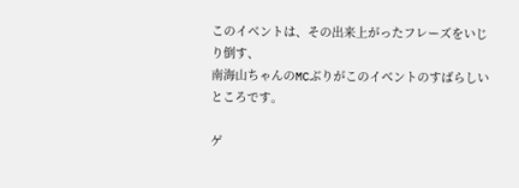このイベントは、その出来上がったフレーズをいじり倒す、
南海山ちゃんのMCぶりがこのイベントのすばらしいところです。

ゲ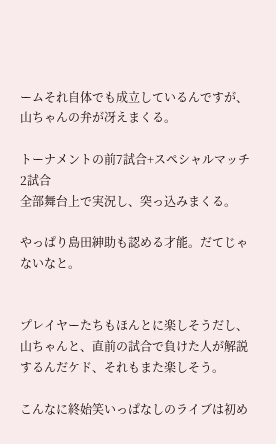ームそれ自体でも成立しているんですが、
山ちゃんの弁が冴えまくる。

トーナメントの前7試合+スペシャルマッチ2試合
全部舞台上で実況し、突っ込みまくる。

やっぱり島田紳助も認める才能。だてじゃないなと。


プレイヤーたちもほんとに楽しそうだし、
山ちゃんと、直前の試合で負けた人が解説するんだケド、それもまた楽しそう。

こんなに終始笑いっぱなしのライブは初め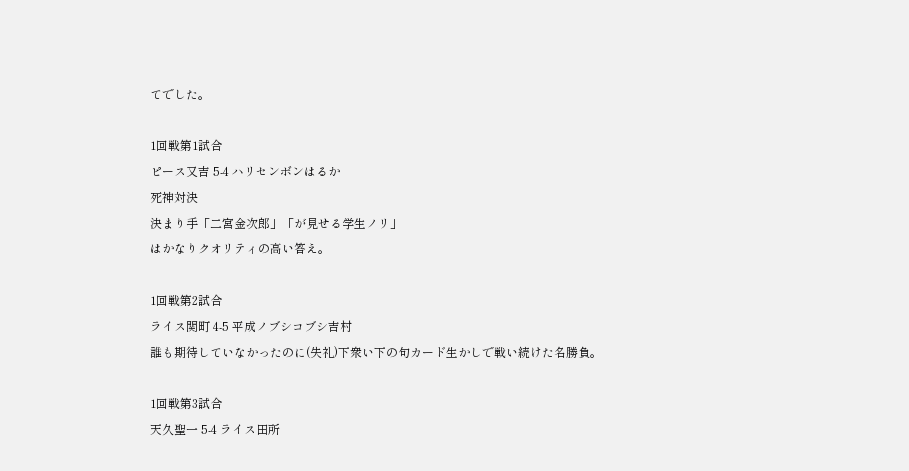てでした。

1回戦第1試合
ピース又吉 5-4 ハリセンボンはるか
死神対決
決まり手「二宮金次郎」「が見せる学生ノリ」
はかなりクオリティの高い答え。

1回戦第2試合
ライス関町 4-5 平成ノブシコブシ吉村
誰も期待していなかったのに(失礼)下衆い下の句カード生かしで戦い続けた名勝負。

1回戦第3試合
天久聖一 5-4 ライス田所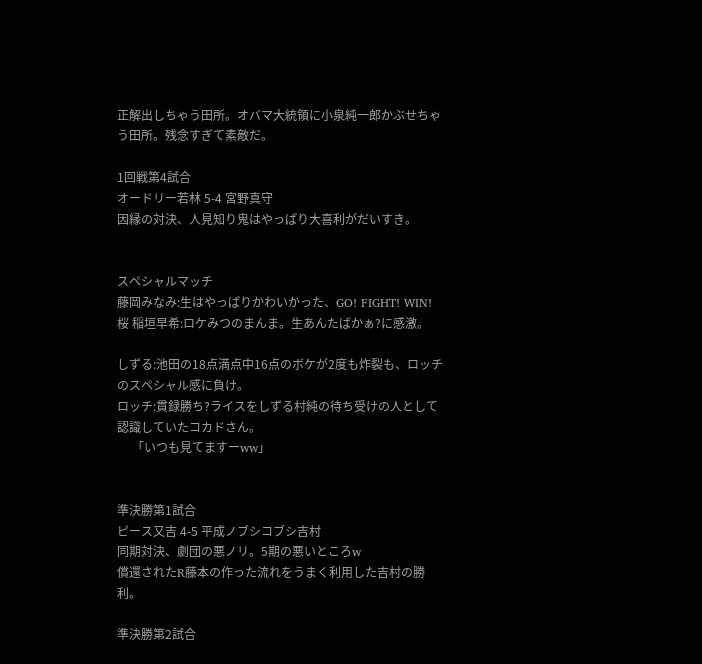正解出しちゃう田所。オバマ大統領に小泉純一郎かぶせちゃう田所。残念すぎて素敵だ。

1回戦第4試合
オードリー若林 5-4 宮野真守
因縁の対決、人見知り鬼はやっぱり大喜利がだいすき。


スペシャルマッチ
藤岡みなみ:生はやっぱりかわいかった、GO! FIGHT! WIN!
桜 稲垣早希:ロケみつのまんま。生あんたばかぁ?に感激。

しずる:池田の18点満点中16点のボケが2度も炸裂も、ロッチのスペシャル感に負け。
ロッチ:貫録勝ち?ライスをしずる村純の待ち受けの人として認識していたコカドさん。
     「いつも見てますーww」


準決勝第1試合
ピース又吉 4-5 平成ノブシコブシ吉村
同期対決、劇団の悪ノリ。5期の悪いところw
償還されたR藤本の作った流れをうまく利用した吉村の勝利。

準決勝第2試合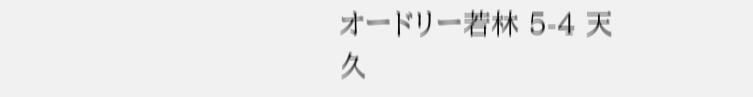オードリー若林 5-4 天久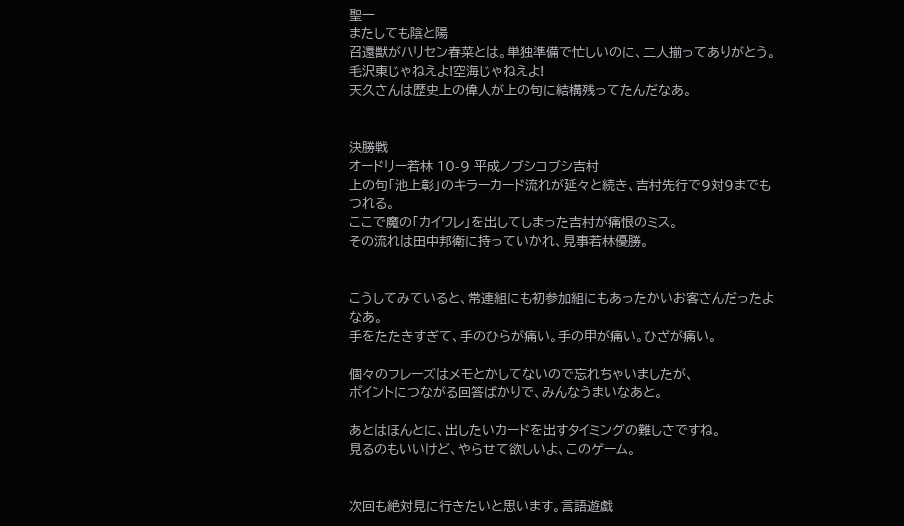聖一
またしても陰と陽
召還獣がハリセン春菜とは。単独準備で忙しいのに、二人揃ってありがとう。
毛沢東じゃねえよ!空海じゃねえよ!
天久さんは歴史上の偉人が上の句に結構残ってたんだなあ。


決勝戦
オードリー若林 10-9 平成ノブシコブシ吉村
上の句「池上彰」のキラーカード流れが延々と続き、吉村先行で9対9までもつれる。
ここで魔の「カイワレ」を出してしまった吉村が痛恨のミス。
その流れは田中邦衛に持っていかれ、見事若林優勝。


こうしてみていると、常連組にも初参加組にもあったかいお客さんだったよなあ。
手をたたきすぎて、手のひらが痛い。手の甲が痛い。ひざが痛い。

個々のフレーズはメモとかしてないので忘れちゃいましたが、
ポイントにつながる回答ばかりで、みんなうまいなあと。

あとはほんとに、出したいカードを出すタイミングの難しさですね。
見るのもいいけど、やらせて欲しいよ、このゲーム。


次回も絶対見に行きたいと思います。言語遊戯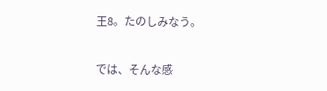王8。たのしみなう。


では、そんな感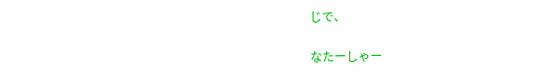じで、

なたーしゃー